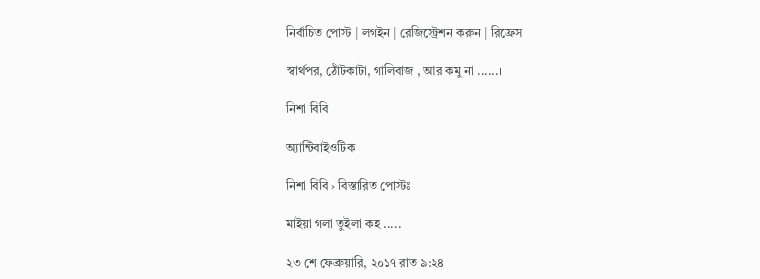নির্বাচিত পোস্ট | লগইন | রেজিস্ট্রেশন করুন | রিফ্রেস

স্বার্থপর, ঠোঁটকাটা, গালিবাজ , আর কমু না ......।

নিশা বিবি

অ্যান্টিবাইওটিক

নিশা বিবি › বিস্তারিত পোস্টঃ

মাইয়া গলা তুইলা কহ .....

২৩ শে ফেব্রুয়ারি, ২০১৭ রাত ৯:২৪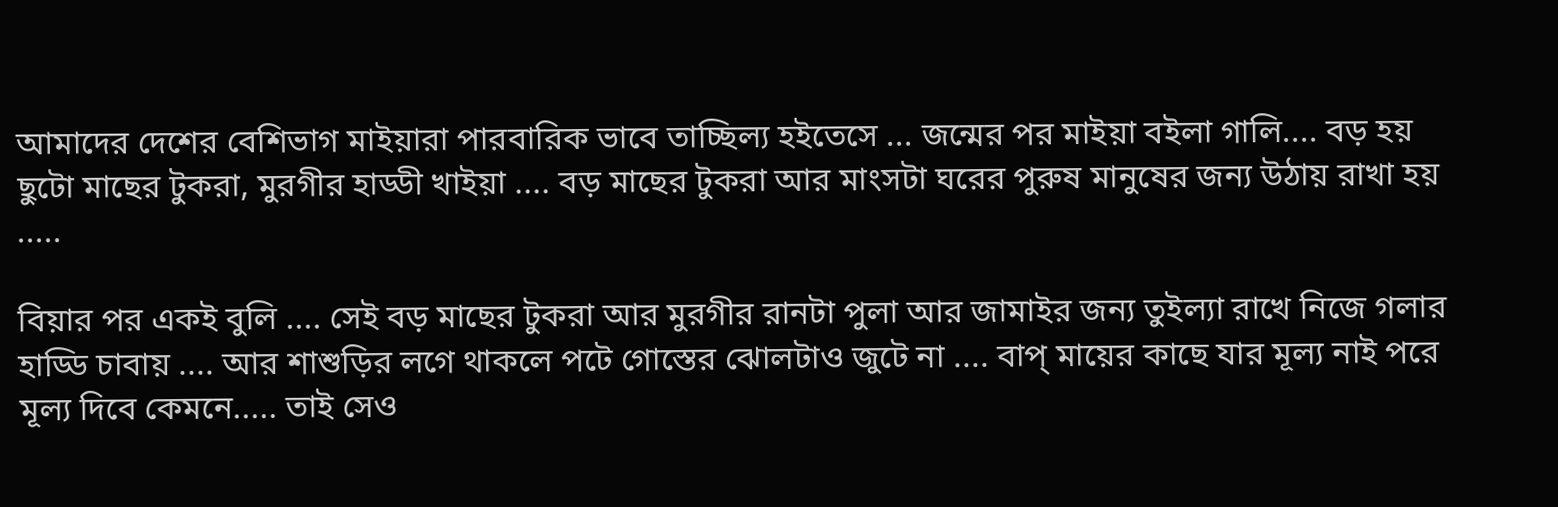আমাদের দেশের বেশিভাগ মাইয়ারা পারবারিক ভাবে তাচ্ছিল্য হইতেসে ... জন্মের পর মাইয়া বইলা গালি.... বড় হয় ছুটো মাছের টুকরা, মুরগীর হাড্ডী খাইয়া .... বড় মাছের টুকরা আর মাংসটা ঘরের পুরুষ মানুষের জন্য উঠায় রাখা হয় .....

বিয়ার পর একই বুলি .... সেই বড় মাছের টুকরা আর মুরগীর রানটা পুলা আর জামাইর জন্য তুইল্যা রাখে নিজে গলার হাড্ডি চাবায় .... আর শাশুড়ির লগে থাকলে পটে গোস্তের ঝোলটাও জুটে না .... বাপ্ মায়ের কাছে যার মূল্য নাই পরে মূল্য দিবে কেমনে..... তাই সেও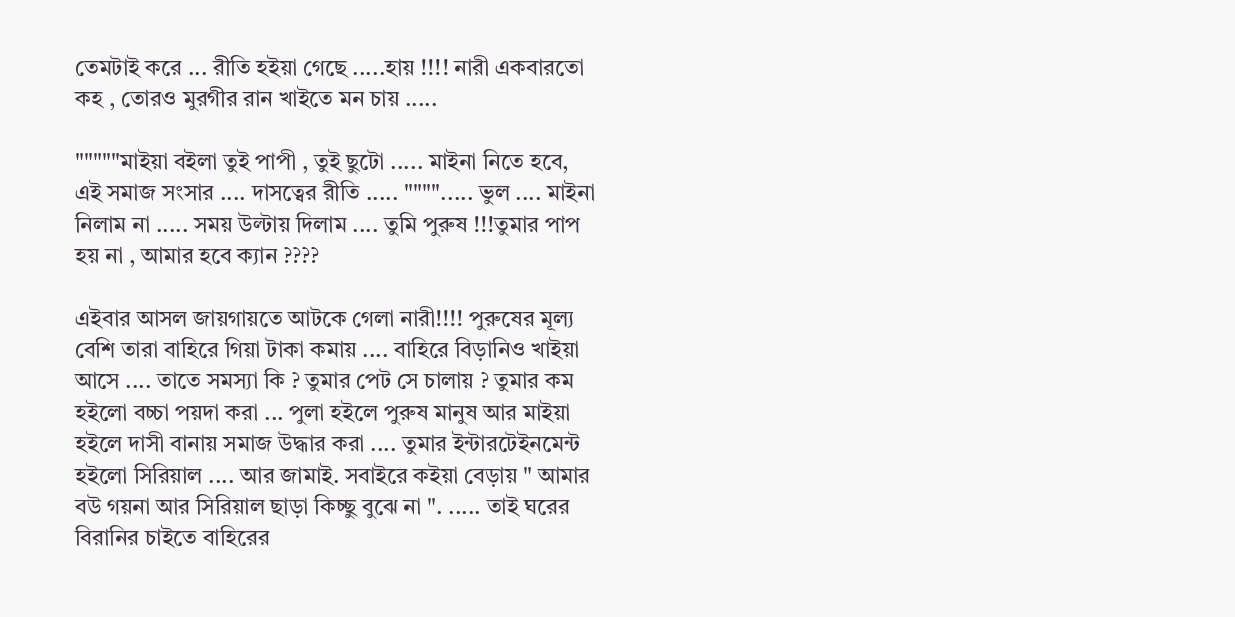তেমটাই করে ... রীতি হইয়া গেছে .....হায় !!!! নারী একবারতো কহ , তোরও মুরগীর রান খাইতে মন চায় .....

"""""মাইয়া বইলা তুই পাপী , তুই ছুটো ..... মাইনা নিতে হবে, এই সমাজ সংসার .... দাসত্বের রীতি ..... """"..... ভুল .... মাইনা নিলাম না ..... সময় উল্টায় দিলাম .... তুমি পুরুষ !!!তুমার পাপ হয় না , আমার হবে ক্যান ????

এইবার আসল জায়গায়তে আটকে গেলা নারী!!!! পুরুষের মূল্য বেশি তারা বাহিরে গিয়া টাকা কমায় .... বাহিরে বিড়ানিও খাইয়া আসে .... তাতে সমস্যা কি ? তুমার পেট সে চালায় ? তুমার কম হইলো বচ্চা পয়দা করা ... পুলা হইলে পুরুষ মানুষ আর মাইয়া হইলে দাসী বানায় সমাজ উদ্ধার করা .... তুমার ইন্টারটেইনমেন্ট হইলো সিরিয়াল .... আর জামাই. সবাইরে কইয়া বেড়ায় " আমার বউ গয়না আর সিরিয়াল ছাড়া কিচ্ছু বুঝে না ". ..... তাই ঘরের বিরানির চাইতে বাহিরের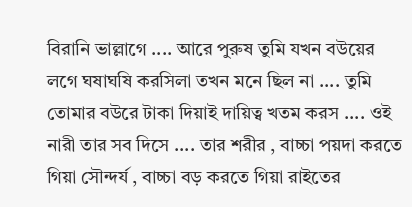বিরানি ভাল্লাগে .... আরে পুরুষ তুমি যখন বউয়ের লগে ঘষাঘষি করসিলা তখন মনে ছিল না .... তুমি তোমার বউরে টাকা দিয়াই দায়িত্ব খতম করস .... ওই নারী তার সব দিসে .... তার শরীর , বাচ্চা পয়দা করতে গিয়া সৌন্দর্য , বাচ্চা বড় করতে গিয়া রাইতের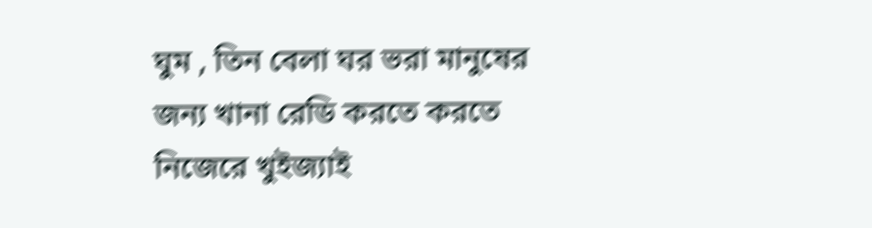ঘুম , তিন বেলা ঘর ভরা মানুষের জন্য খানা রেডি করতে করতে নিজেরে খুইজ্যাই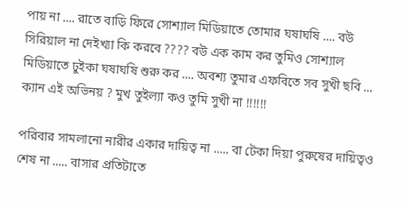পায় না .... রাতে বাড়ি ফিরে সোশ্যাল মিডিয়াতে তোমার ঘষাঘষি .... বউ সিরিয়াল না দেইখ্যা কি করবে ???? বউ এক কাম কর তুমিও সোশ্যাল মিডিয়াতে ঢুইকা ঘষাঘষি শুরু কর .... অবশ্য তুমার এফবিতে সব সুখী ছবি ... ক্যান এই অভিনয় ? মুখ তুইল্যা কও তুমি সুখী না !!!!!!

পরিবার সামলানো নারীর একার দায়িত্ব না ..... বা টেকা দিয়া পুরুষের দায়িত্বও শেষ না ..... বাসার প্রতিটাতে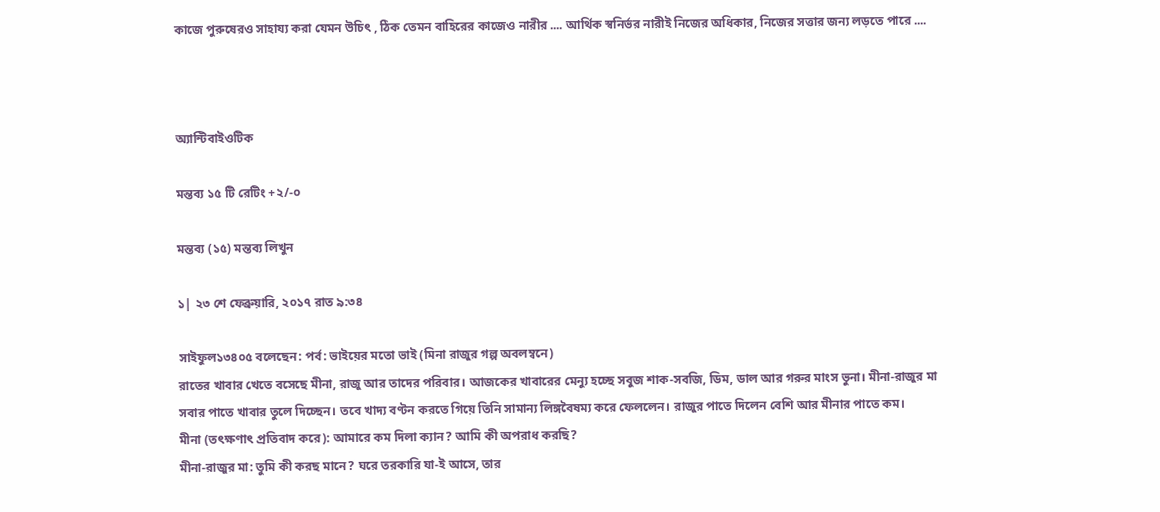কাজে পুরুষেরও সাহায্য করা যেমন উচিৎ , ঠিক তেমন বাহিরের কাজেও নারীর .... আর্থিক স্বনির্ভর নারীই নিজের অধিকার, নিজের সত্তার জন্য লড়তে পারে ....



অ্যান্টিবাইওটিক

মন্তব্য ১৫ টি রেটিং +২/-০

মন্তব্য (১৫) মন্তব্য লিখুন

১| ২৩ শে ফেব্রুয়ারি, ২০১৭ রাত ৯:৩৪

সাইফুল১৩৪০৫ বলেছেন: পর্ব: ভাইয়ের মতো ভাই (মিনা রাজুর গল্প অবলম্বনে)
রাতের খাবার খেতে বসেছে মীনা, রাজু আর তাদের পরিবার। আজকের খাবারের মেন্যু হচ্ছে সবুজ শাক-সবজি, ডিম, ডাল আর গরুর মাংস ভুনা। মীনা-রাজুর মা সবার পাতে খাবার তুলে দিচ্ছেন। তবে খাদ্য বণ্টন করতে গিয়ে তিনি সামান্য লিঙ্গবৈষম্য করে ফেললেন। রাজুর পাতে দিলেন বেশি আর মীনার পাতে কম।
মীনা (তৎক্ষণাৎ প্রতিবাদ করে): আমারে কম দিলা ক্যান? আমি কী অপরাধ করছি?
মীনা-রাজুর মা: তুমি কী করছ মানে? ঘরে তরকারি যা-ই আসে, তার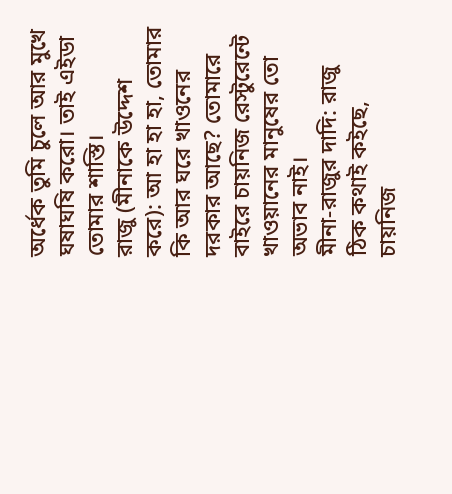অর্ধেক তুমি চুলে আর মুখে ঘষাঘষি করো। তাই এইডা তোমার শাস্তি।
রাজু (মীনাকে উদ্দেশ করে): আ হা হা হা, তোমার কি আর ঘরে খাওনের দরকার আছে? তোমারে বাইরে চায়নিজ রেস্টুরেন্টে খাওয়ানের মানুষের তো অভাব নাই।
মীনা-রাজুর দাদি: রাজু ঠিক কথাই কইছে, চায়নিজ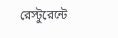রেস্টুরেন্টে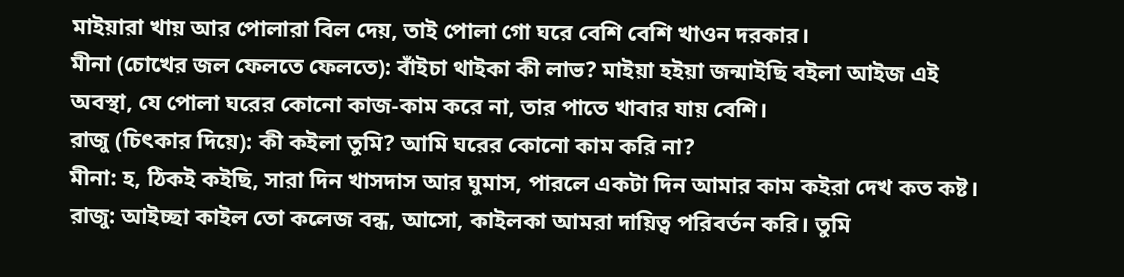মাইয়ারা খায় আর পোলারা বিল দেয়, তাই পোলা গো ঘরে বেশি বেশি খাওন দরকার।
মীনা (চোখের জল ফেলতে ফেলতে): বাঁইচা থাইকা কী লাভ? মাইয়া হইয়া জন্মাইছি বইলা আইজ এই অবস্থা, যে পোলা ঘরের কোনো কাজ-কাম করে না, তার পাতে খাবার যায় বেশি।
রাজু (চিৎকার দিয়ে): কী কইলা তুমি? আমি ঘরের কোনো কাম করি না?
মীনা: হ, ঠিকই কইছি, সারা দিন খাসদাস আর ঘুমাস, পারলে একটা দিন আমার কাম কইরা দেখ কত কষ্ট।
রাজু: আইচ্ছা কাইল তো কলেজ বন্ধ, আসো, কাইলকা আমরা দায়িত্ব পরিবর্তন করি। তুমি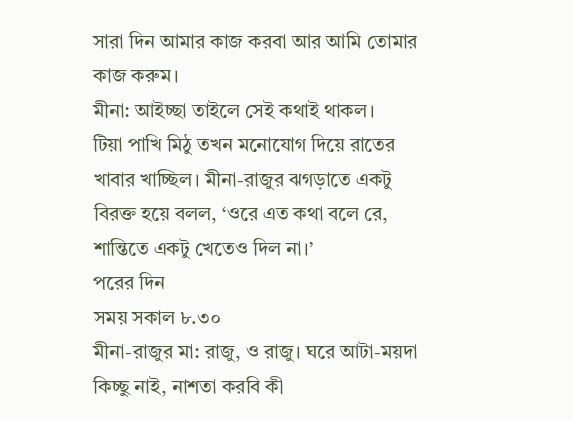সারা দিন আমার কাজ করবা আর আমি তোমার কাজ করুম।
মীনা: আইচ্ছা তাইলে সেই কথাই থাকল।
টিয়া পাখি মিঠু তখন মনোযোগ দিয়ে রাতের খাবার খাচ্ছিল। মীনা-রাজুর ঝগড়াতে একটু বিরক্ত হয়ে বলল, ‘ওরে এত কথা বলে রে, শান্তিতে একটু খেতেও দিল না।’
পরের দিন
সময় সকাল ৮.৩০
মীনা-রাজুর মা: রাজু, ও রাজু। ঘরে আটা-ময়দা কিচ্ছু নাই, নাশতা করবি কী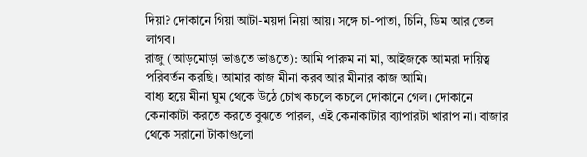দিয়া? দোকানে গিয়া আটা-ময়দা নিয়া আয়। সঙ্গে চা-পাতা, চিনি, ডিম আর তেল লাগব।
রাজু (আড়মোড়া ভাঙতে ভাঙতে): আমি পারুম না মা, আইজকে আমরা দায়িত্ব পরিবর্তন করছি। আমার কাজ মীনা করব আর মীনার কাজ আমি।
বাধ্য হয়ে মীনা ঘুম থেকে উঠে চোখ কচলে কচলে দোকানে গেল। দোকানে কেনাকাটা করতে করতে বুঝতে পারল, এই কেনাকাটার ব্যাপারটা খারাপ না। বাজার থেকে সরানো টাকাগুলো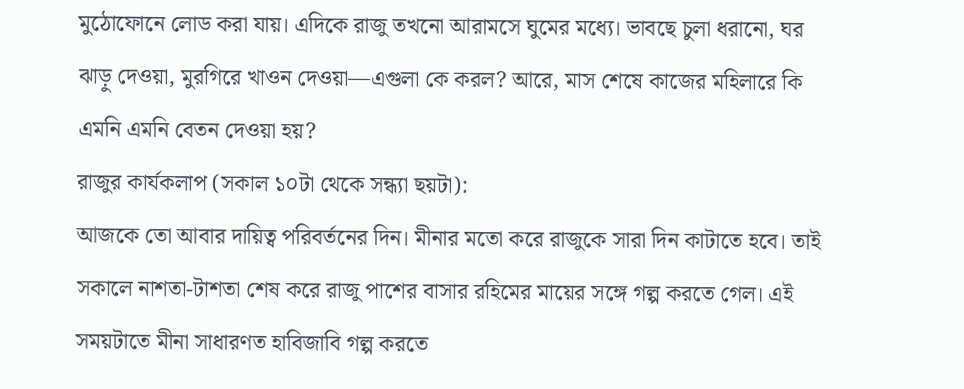মুঠোফোনে লোড করা যায়। এদিকে রাজু তখনো আরামসে ঘুমের মধ্যে। ভাবছে চুলা ধরানো, ঘর ঝাড়ু দেওয়া, মুরগিরে খাওন দেওয়া—এগুলা কে করল? আরে, মাস শেষে কাজের মহিলারে কি এমনি এমনি বেতন দেওয়া হয়?
রাজুর কার্যকলাপ (সকাল ১০টা থেকে সন্ধ্যা ছয়টা):
আজকে তো আবার দায়িত্ব পরিবর্তনের দিন। মীনার মতো করে রাজুকে সারা দিন কাটাতে হবে। তাই সকালে নাশতা-টাশতা শেষ করে রাজু পাশের বাসার রহিমের মায়ের সঙ্গে গল্প করতে গেল। এই সময়টাতে মীনা সাধারণত হাবিজাবি গল্প করতে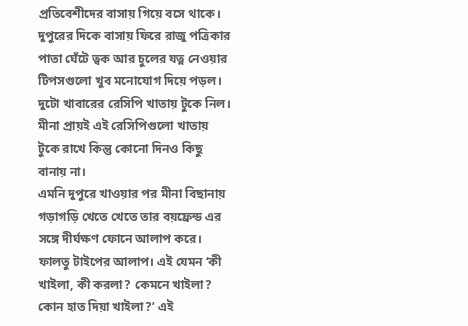প্রতিবেশীদের বাসায় গিয়ে বসে থাকে। দুপুরের দিকে বাসায় ফিরে রাজু পত্রিকার পাতা ঘেঁটে ত্বক আর চুলের যত্ন নেওয়ার টিপসগুলো খুব মনোযোগ দিয়ে পড়ল। দুটো খাবারের রেসিপি খাতায় টুকে নিল। মীনা প্রায়ই এই রেসিপিগুলো খাতায় টুকে রাখে কিন্তু কোনো দিনও কিছু বানায় না।
এমনি দুপুরে খাওয়ার পর মীনা বিছানায় গড়াগড়ি খেতে খেতে তার বয়ফ্রেন্ড এর সঙ্গে দীর্ঘক্ষণ ফোনে আলাপ করে। ফালতু টাইপের আলাপ। এই যেমন ‘কী খাইলা, কী করলা? কেমনে খাইলা? কোন হাত দিয়া খাইলা?’ এই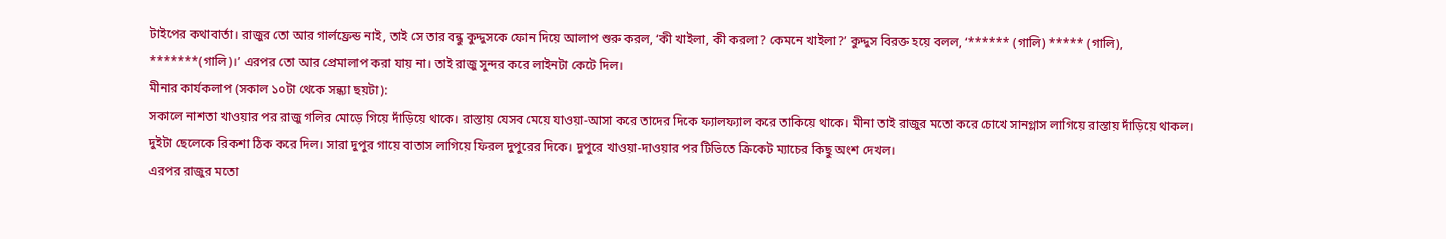টাইপের কথাবার্তা। রাজুর তো আর গার্লফ্রেন্ড নাই, তাই সে তার বন্ধু কুদ্দুসকে ফোন দিয়ে আলাপ শুরু করল, ‘কী খাইলা, কী করলা? কেমনে খাইলা?’ কুদ্দুস বিরক্ত হয়ে বলল, ‘****** (গালি) ***** (গালি), *******(গালি)।’ এরপর তো আর প্রেমালাপ করা যায় না। তাই রাজু সুন্দর করে লাইনটা কেটে দিল।
মীনার কার্যকলাপ (সকাল ১০টা থেকে সন্ধ্যা ছয়টা):
সকালে নাশতা খাওয়ার পর রাজু গলির মোড়ে গিয়ে দাঁড়িয়ে থাকে। রাস্তায় যেসব মেয়ে যাওয়া-আসা করে তাদের দিকে ফ্যালফ্যাল করে তাকিয়ে থাকে। মীনা তাই রাজুর মতো করে চোখে সানগ্লাস লাগিয়ে রাস্তায় দাঁড়িয়ে থাকল। দুইটা ছেলেকে রিকশা ঠিক করে দিল। সারা দুপুর গায়ে বাতাস লাগিয়ে ফিরল দুপুরের দিকে। দুপুরে খাওয়া-দাওয়ার পর টিভিতে ক্রিকেট ম্যাচের কিছু অংশ দেখল।
এরপর রাজুর মতো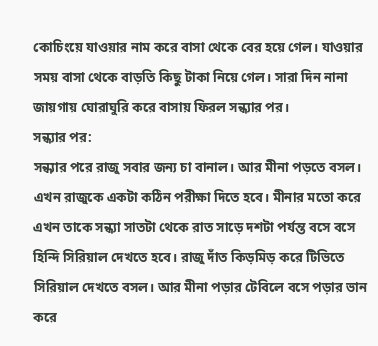কোচিংয়ে যাওয়ার নাম করে বাসা থেকে বের হয়ে গেল। যাওয়ার সময় বাসা থেকে বাড়তি কিছু টাকা নিয়ে গেল। সারা দিন নানা জায়গায় ঘোরাঘুরি করে বাসায় ফিরল সন্ধ্যার পর।
সন্ধ্যার পর:
সন্ধ্যার পরে রাজু সবার জন্য চা বানাল। আর মীনা পড়তে বসল। এখন রাজুকে একটা কঠিন পরীক্ষা দিতে হবে। মীনার মতো করে এখন তাকে সন্ধ্যা সাতটা থেকে রাত সাড়ে দশটা পর্যন্ত বসে বসে হিন্দি সিরিয়াল দেখতে হবে। রাজু দাঁত কিড়মিড় করে টিভিতে সিরিয়াল দেখতে বসল। আর মীনা পড়ার টেবিলে বসে পড়ার ভান করে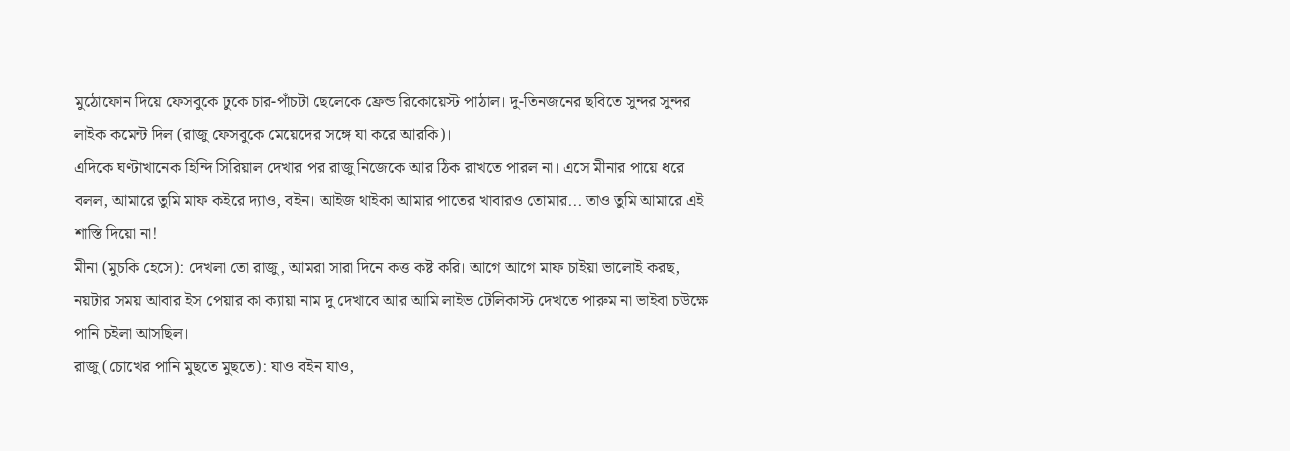মুঠোফোন দিয়ে ফেসবুকে ঢুকে চার-পাঁচটা ছেলেকে ফ্রেন্ড রিকোয়েস্ট পাঠাল। দু-তিনজনের ছবিতে সুন্দর সুন্দর লাইক কমেন্ট দিল (রাজু ফেসবুকে মেয়েদের সঙ্গে যা করে আরকি)।
এদিকে ঘণ্টাখানেক হিন্দি সিরিয়াল দেখার পর রাজু নিজেকে আর ঠিক রাখতে পারল না। এসে মীনার পায়ে ধরে বলল, আমারে তুমি মাফ কইরে দ্যাও, বইন। আইজ থাইকা আমার পাতের খাবারও তোমার... তাও তুমি আমারে এই শাস্তি দিয়ো না!
মীনা (মুচকি হেসে): দেখলা তো রাজু, আমরা সারা দিনে কত্ত কষ্ট করি। আগে আগে মাফ চাইয়া ভালোই করছ, নয়টার সময় আবার ইস পেয়ার কা ক্যায়া নাম দু দেখাবে আর আমি লাইভ টেলিকাস্ট দেখতে পারুম না ভাইবা চউক্ষে পানি চইলা আসছিল।
রাজু (চোখের পানি মুছতে মুছতে): যাও বইন যাও,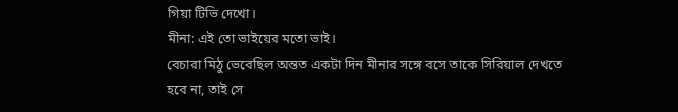গিয়া টিভি দেখো।
মীনা: এই তো ভাইয়ের মতো ভাই।
বেচারা মিঠু ভেবেছিল অন্তত একটা দিন মীনার সঙ্গে বসে তাকে সিরিয়াল দেখতে হবে না, তাই সে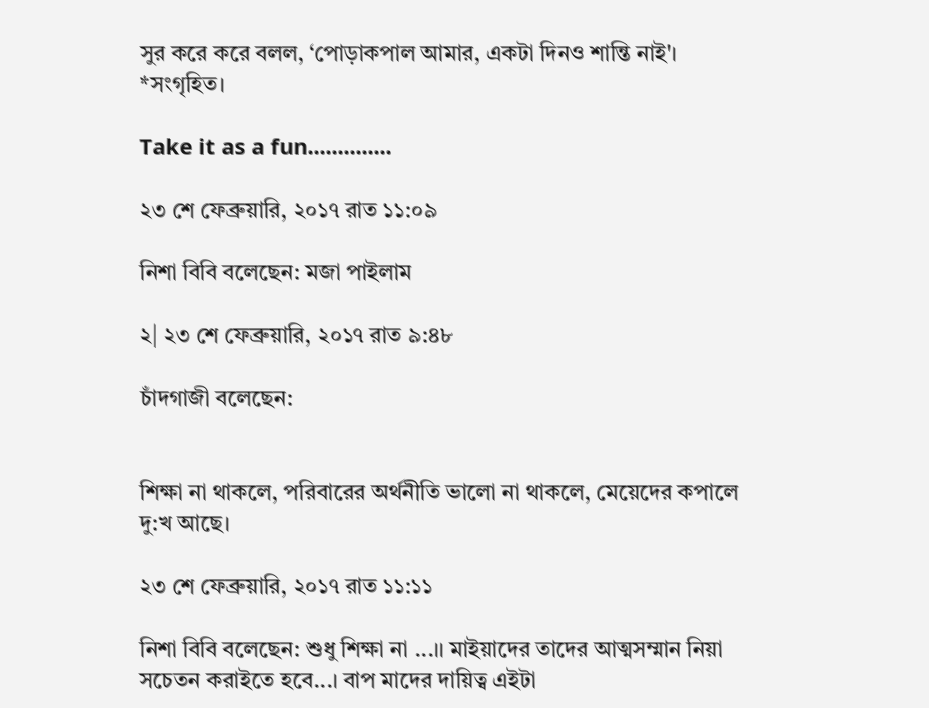সুর করে করে বলল, ‘পোড়াকপাল আমার, একটা দিনও শান্তি নাই'।
*সংগৃহিত।

Take it as a fun..............

২৩ শে ফেব্রুয়ারি, ২০১৭ রাত ১১:০৯

নিশা বিবি বলেছেন: মজা পাইলাম

২| ২৩ শে ফেব্রুয়ারি, ২০১৭ রাত ৯:৪৮

চাঁদগাজী বলেছেন:


শিক্ষা না থাকলে, পরিবারের অর্থনীতি ভালো না থাকলে, মেয়েদের কপালে দু:খ আছে।

২৩ শে ফেব্রুয়ারি, ২০১৭ রাত ১১:১১

নিশা বিবি বলেছেন: শুধু শিক্ষা না ...।। মাইয়াদের তাদের আত্মসম্মান নিয়া সচেতন করাইতে হবে...। বাপ মাদের দায়িত্ব এইটা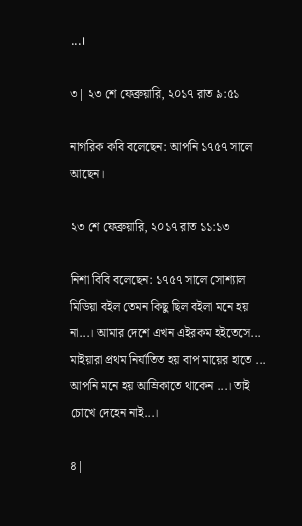...।

৩| ২৩ শে ফেব্রুয়ারি, ২০১৭ রাত ৯:৫১

নাগরিক কবি বলেছেন: আপনি ১৭৫৭ সালে আছেন।

২৩ শে ফেব্রুয়ারি, ২০১৭ রাত ১১:১৩

নিশা বিবি বলেছেন: ১৭৫৭ সালে সোশ্যাল মিডিয়া বইল তেমন কিছু ছিল বইলা মনে হয় না...। আমার দেশে এখন এইরকম হইতেসে... মাইয়ারা প্রথম নির্যাতিত হয় বাপ মায়ের হাতে ... আপনি মনে হয় আম্রিকাতে থাকেন ...। তাই চোখে দেহেন নাই...।

৪|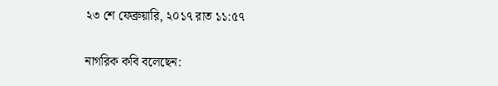২৩ শে ফেব্রুয়ারি, ২০১৭ রাত ১১:৫৭

নাগরিক কবি বলেছেন: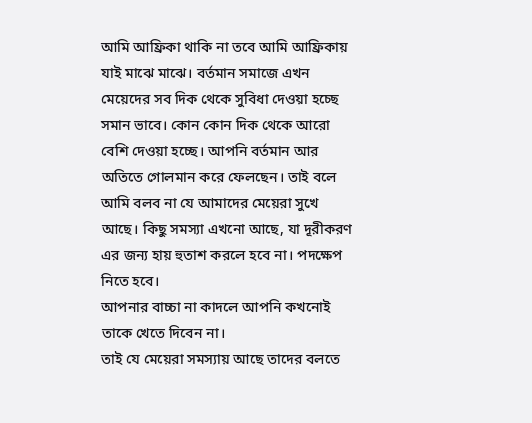আমি আফ্রিকা থাকি না তবে আমি আফ্রিকায় যাই মাঝে মাঝে। বর্তমান সমাজে এখন মেয়েদের সব দিক থেকে সুবিধা দেওয়া হচ্ছে সমান ভাবে। কোন কোন দিক থেকে আরো বেশি দেওয়া হচ্ছে। আপনি বর্তমান আর অতিতে গোলমান করে ফেলছেন। তাই বলে আমি বলব না যে আমাদের মেয়েরা সুখে আছে। কিছু সমস্যা এখনো আছে, যা দূরীকরণ এর জন্য হায় হুতাশ করলে হবে না। পদক্ষেপ নিতে হবে।
আপনার বাচ্চা না কাদলে আপনি কখনোই তাকে খেতে দিবেন না।
তাই যে মেয়েরা সমস্যায় আছে তাদের বলতে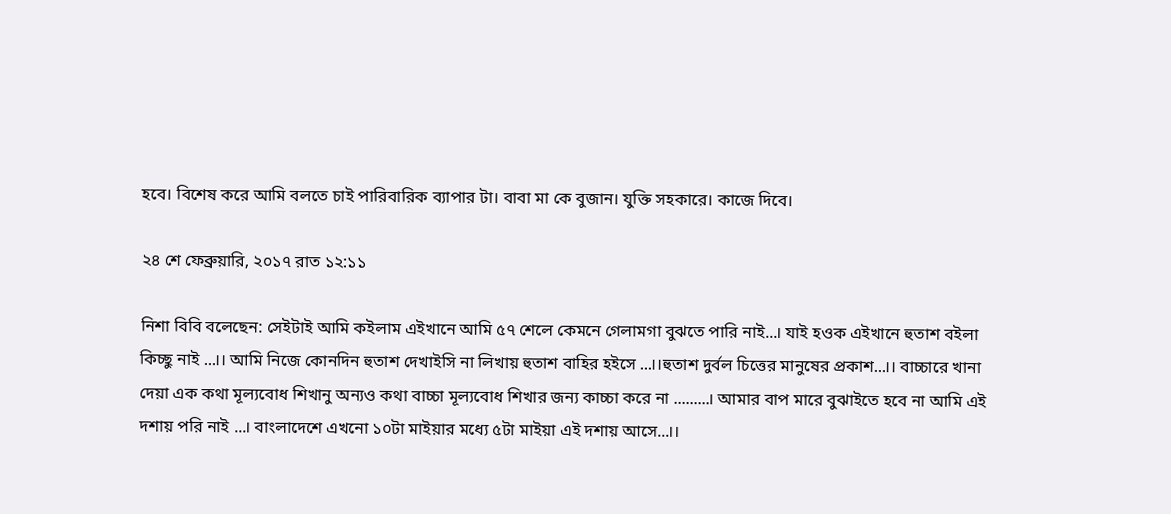হবে। বিশেষ করে আমি বলতে চাই পারিবারিক ব্যাপার টা। বাবা মা কে বুজান। যুক্তি সহকারে। কাজে দিবে।

২৪ শে ফেব্রুয়ারি, ২০১৭ রাত ১২:১১

নিশা বিবি বলেছেন: সেইটাই আমি কইলাম এইখানে আমি ৫৭ শেলে কেমনে গেলামগা বুঝতে পারি নাই...। যাই হওক এইখানে হুতাশ বইলা কিচ্ছু নাই ...।। আমি নিজে কোনদিন হুতাশ দেখাইসি না লিখায় হুতাশ বাহির হইসে ...।।হুতাশ দুর্বল চিত্তের মানুষের প্রকাশ...।। বাচ্চারে খানা দেয়া এক কথা মূল্যবোধ শিখানু অন্যও কথা বাচ্চা মূল্যবোধ শিখার জন্য কাচ্চা করে না .........। আমার বাপ মারে বুঝাইতে হবে না আমি এই দশায় পরি নাই ...। বাংলাদেশে এখনো ১০টা মাইয়ার মধ্যে ৫টা মাইয়া এই দশায় আসে...।।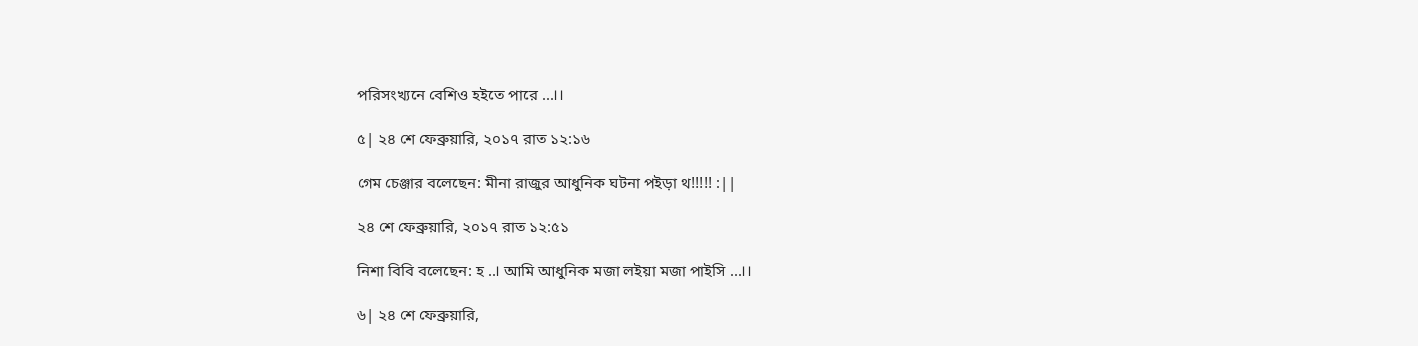পরিসংখ্যনে বেশিও হইতে পারে ...।।

৫| ২৪ শে ফেব্রুয়ারি, ২০১৭ রাত ১২:১৬

গেম চেঞ্জার বলেছেন: মীনা রাজুর আধুনিক ঘটনা পইড়া থ!!!!! :||

২৪ শে ফেব্রুয়ারি, ২০১৭ রাত ১২:৫১

নিশা বিবি বলেছেন: হ ..। আমি আধুনিক মজা লইয়া মজা পাইসি ...।।

৬| ২৪ শে ফেব্রুয়ারি,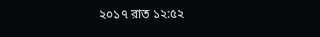২০১৭ রাত ১২:৫২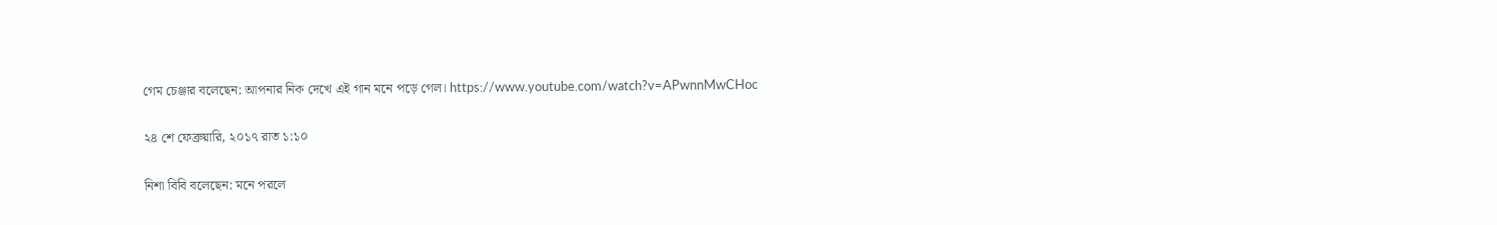গেম চেঞ্জার বলেছেন: আপনার নিক দেখে এই গান মনে পড়ে গেল। https://www.youtube.com/watch?v=APwnnMwCHoc

২৪ শে ফেব্রুয়ারি, ২০১৭ রাত ১:১০

নিশা বিবি বলেছেন: মনে পরলে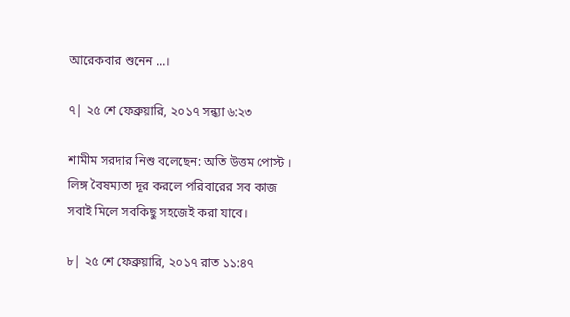আরেকবার শুনেন ...।

৭| ২৫ শে ফেব্রুয়ারি, ২০১৭ সন্ধ্যা ৬:২৩

শামীম সরদার নিশু বলেছেন: অতি উত্তম পোস্ট । লিঙ্গ বৈষম্যতা দূর করলে পরিবারের সব কাজ সবাই মিলে সবকিছু সহজেই করা যাবে।

৮| ২৫ শে ফেব্রুয়ারি, ২০১৭ রাত ১১:৪৭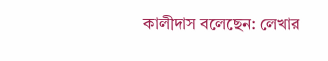কালীদাস বলেছেন: লেখার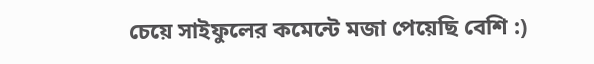চেয়ে সাইফুলের কমেন্টে মজা পেয়েছি বেশি :)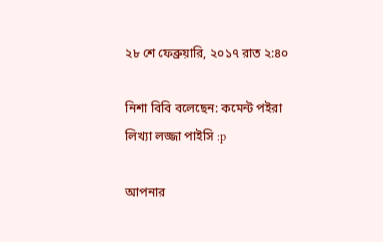২৮ শে ফেব্রুয়ারি, ২০১৭ রাত ২:৪০

নিশা বিবি বলেছেন: কমেন্ট পইরা লিখ্যা লজ্জা পাইসি :p

আপনার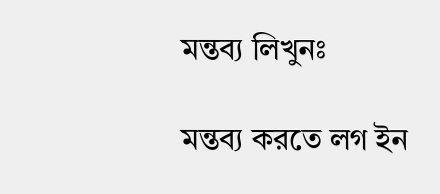মন্তব্য লিখুনঃ

মন্তব্য করতে লগ ইন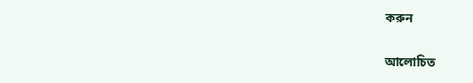করুন

আলোচিত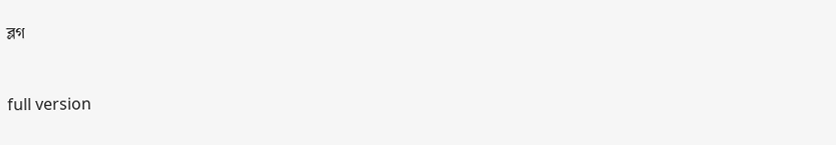ব্লগ


full version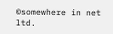©somewhere in net ltd.